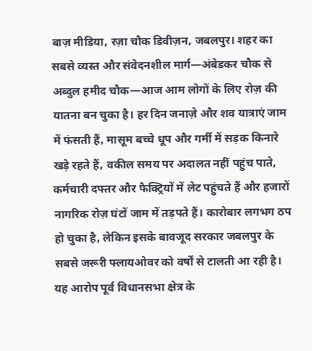बाज़ मीडिया, रज़ा चौक डिवीज़न, जबलपुर। शहर का सबसे व्यस्त और संवेदनशील मार्ग—अंबेडकर चौक से अब्दुल हमीद चौक—आज आम लोगों के लिए रोज़ की यातना बन चुका है। हर दिन जनाज़े और शव यात्राएं जाम में फंसती हैं, मासूम बच्चे धूप और गर्मी में सड़क किनारे खड़े रहते हैं, वकील समय पर अदालत नहीं पहुंच पाते, कर्मचारी दफ्तर और फैक्ट्रियों में लेट पहुंचते हैं और हजारों नागरिक रोज़ घंटों जाम में तड़पते हैं। कारोबार लगभग ठप हो चुका है, लेकिन इसके बावजूद सरकार जबलपुर के सबसे जरूरी फ्लायओवर को वर्षों से टालती आ रही है।
यह आरोप पूर्व विधानसभा क्षेत्र के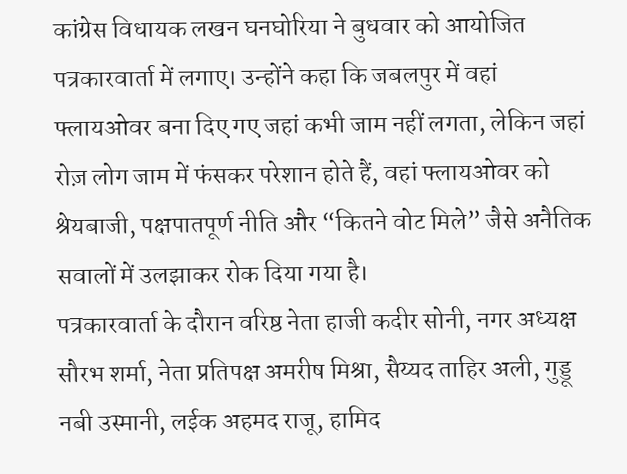कांग्रेस विधायक लखन घनघोरिया ने बुधवार को आयोजित पत्रकारवार्ता में लगाए। उन्होंने कहा कि जबलपुर में वहां फ्लायओवर बना दिए गए जहां कभी जाम नहीं लगता, लेकिन जहां रोज़ लोग जाम में फंसकर परेशान होते हैं, वहां फ्लायओवर को श्रेयबाजी, पक्षपातपूर्ण नीति और “कितने वोट मिले” जैसे अनैतिक सवालों में उलझाकर रोक दिया गया है।
पत्रकारवार्ता के दौरान वरिष्ठ नेता हाजी कदीर सोनी, नगर अध्यक्ष सौरभ शर्मा, नेता प्रतिपक्ष अमरीष मिश्रा, सैय्यद ताहिर अली, गुड्डू नबी उस्मानी, लईक अहमद राजू, हामिद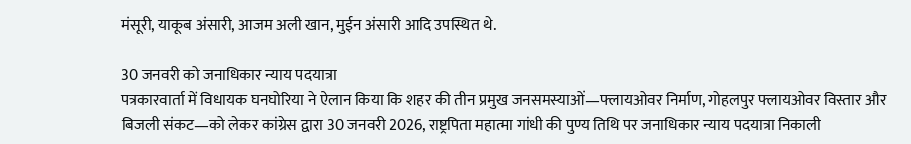मंसूरी, याकूब अंसारी, आजम अली खान, मुईन अंसारी आदि उपस्थित थे.

30 जनवरी को जनाधिकार न्याय पदयात्रा
पत्रकारवार्ता में विधायक घनघोरिया ने ऐलान किया कि शहर की तीन प्रमुख जनसमस्याओं—फ्लायओवर निर्माण, गोहलपुर फ्लायओवर विस्तार और बिजली संकट—को लेकर कांग्रेस द्वारा 30 जनवरी 2026, राष्ट्रपिता महात्मा गांधी की पुण्य तिथि पर जनाधिकार न्याय पदयात्रा निकाली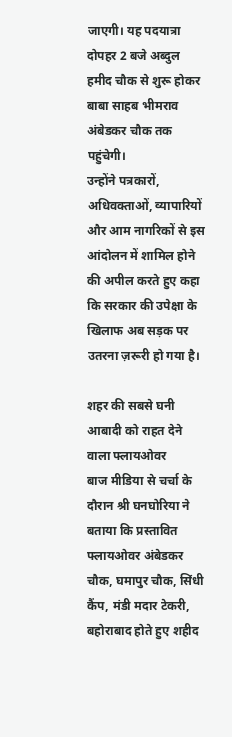जाएगी। यह पदयात्रा दोपहर 2 बजे अब्दुल हमीद चौक से शुरू होकर बाबा साहब भीमराव अंबेडकर चौक तक पहुंचेगी।
उन्होंने पत्रकारों, अधिवक्ताओं, व्यापारियों और आम नागरिकों से इस आंदोलन में शामिल होने की अपील करते हुए कहा कि सरकार की उपेक्षा के खिलाफ अब सड़क पर उतरना ज़रूरी हो गया है।

शहर की सबसे घनी आबादी को राहत देने वाला फ्लायओवर
बाज मीडिया से चर्चा के दौरान श्री घनघोरिया ने बताया कि प्रस्तावित फ्लायओवर अंबेडकर चौक, घमापुर चौक, सिंधी कैंप, मंडी मदार टेकरी, बहोराबाद होते हुए शहीद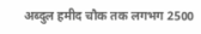अब्दुल हमीद चौक तक लगभग 2500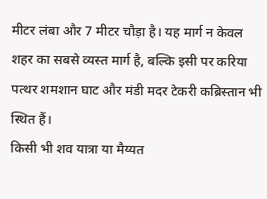मीटर लंबा और 7 मीटर चौड़ा है। यह मार्ग न केवल शहर का सबसे व्यस्त मार्ग है, बल्कि इसी पर करिया पत्थर शमशान घाट और मंडी मदर टेकरी कब्रिस्तान भी स्थित हैं।
किसी भी शव यात्रा या मैय्यत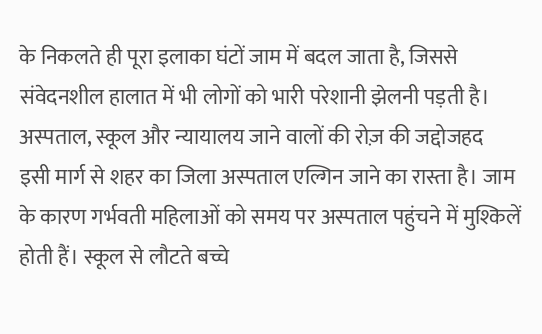के निकलते ही पूरा इलाका घंटों जाम में बदल जाता है, जिससे संवेदनशील हालात में भी लोगों को भारी परेशानी झेलनी पड़ती है।
अस्पताल, स्कूल और न्यायालय जाने वालों की रोज़ की जद्दोजहद
इसी मार्ग से शहर का जिला अस्पताल एल्गिन जाने का रास्ता है। जाम के कारण गर्भवती महिलाओं को समय पर अस्पताल पहुंचने में मुश्किलें होती हैं। स्कूल से लौटते बच्चे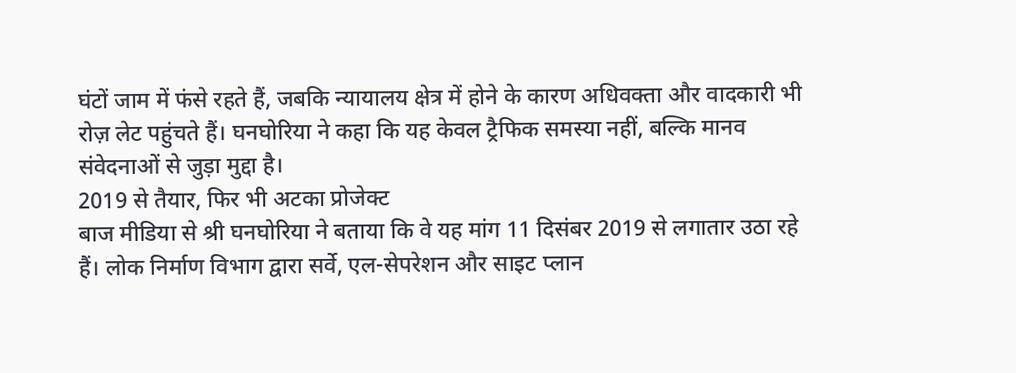घंटों जाम में फंसे रहते हैं, जबकि न्यायालय क्षेत्र में होने के कारण अधिवक्ता और वादकारी भी रोज़ लेट पहुंचते हैं। घनघोरिया ने कहा कि यह केवल ट्रैफिक समस्या नहीं, बल्कि मानव संवेदनाओं से जुड़ा मुद्दा है।
2019 से तैयार, फिर भी अटका प्रोजेक्ट
बाज मीडिया से श्री घनघोरिया ने बताया कि वे यह मांग 11 दिसंबर 2019 से लगातार उठा रहे हैं। लोक निर्माण विभाग द्वारा सर्वे, एल-सेपरेशन और साइट प्लान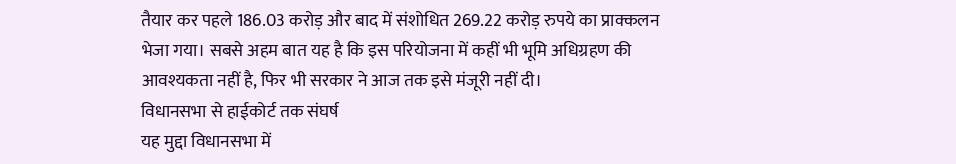तैयार कर पहले 186.03 करोड़ और बाद में संशोधित 269.22 करोड़ रुपये का प्राक्कलन भेजा गया। सबसे अहम बात यह है कि इस परियोजना में कहीं भी भूमि अधिग्रहण की आवश्यकता नहीं है, फिर भी सरकार ने आज तक इसे मंजूरी नहीं दी।
विधानसभा से हाईकोर्ट तक संघर्ष
यह मुद्दा विधानसभा में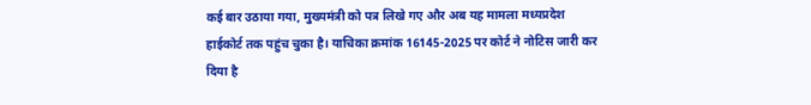कई बार उठाया गया, मुख्यमंत्री को पत्र लिखे गए और अब यह मामला मध्यप्रदेश हाईकोर्ट तक पहुंच चुका है। याचिका क्रमांक 16145-2025 पर कोर्ट ने नोटिस जारी कर दिया है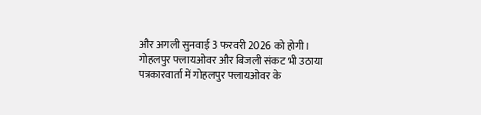और अगली सुनवाई 3 फरवरी 2026 को होगी।
गोहलपुर फ्लायओवर और बिजली संकट भी उठाया
पत्रकारवार्ता में गोहलपुर फ्लायओवर के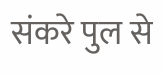संकरे पुल से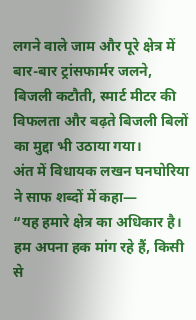लगने वाले जाम और पूरे क्षेत्र में बार-बार ट्रांसफार्मर जलने, बिजली कटौती, स्मार्ट मीटर की विफलता और बढ़ते बिजली बिलों का मुद्दा भी उठाया गया।
अंत में विधायक लखन घनघोरिया ने साफ शब्दों में कहा—
“यह हमारे क्षेत्र का अधिकार है। हम अपना हक मांग रहे हैं, किसी से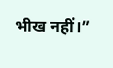भीख नहीं।”